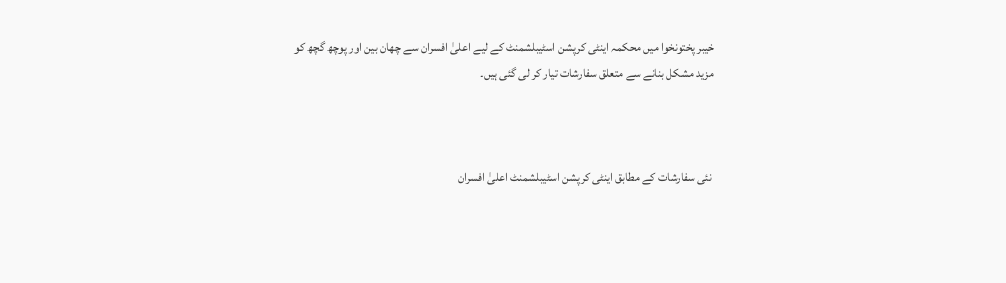خیبر پختونخوا میں محکمہ اینٹی کرپشن اسٹیبلشمنٹ کے لیے اعلیٰ افسران سے چھان بین اور پوچھ گچھ کو مزید مشکل بنانے سے متعلق سفارشات تیار کر لی گئی ہیں۔



 نئی سفارشات کے مطابق اینٹی کرپشن اسٹیبلشمنٹ اعلیٰ افسران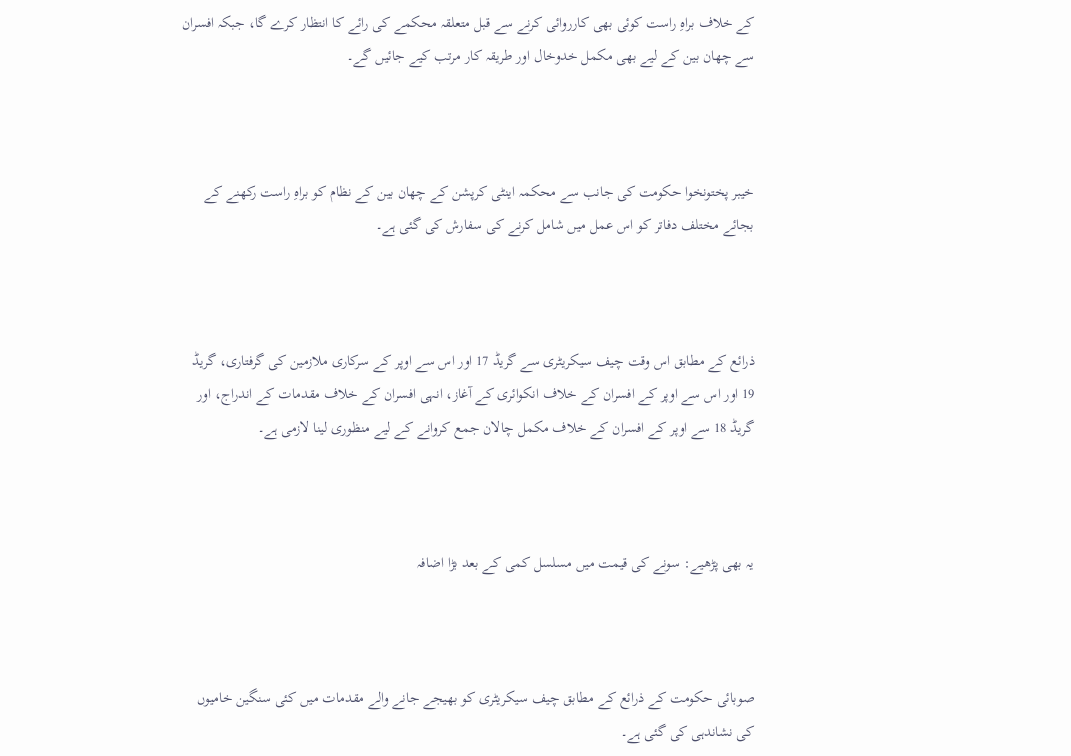کے خلاف براہِ راست کوئی بھی کارروائی کرنے سے قبل متعلقہ محکمے کی رائے کا انتظار کرے گا، جبکہ افسران سے چھان بین کے لیے بھی مکمل خدوخال اور طریقہ کار مرتب کیے جائیں گے۔



خیبر پختونخوا حکومت کی جانب سے محکمہ اینٹی کرپشن کے چھان بین کے نظام کو براہِ راست رکھنے کے بجائے مختلف دفاتر کو اس عمل میں شامل کرنے کی سفارش کی گئی ہے۔



ذرائع کے مطابق اس وقت چیف سیکریٹری سے گریڈ 17 اور اس سے اوپر کے سرکاری ملازمین کی گرفتاری، گریڈ 19 اور اس سے اوپر کے افسران کے خلاف انکوائری کے آغاز، انہی افسران کے خلاف مقدمات کے اندراج، اور گریڈ 18 سے اوپر کے افسران کے خلاف مکمل چالان جمع کروانے کے لیے منظوری لینا لازمی ہے۔



یہ بھی پڑھیے: سونے کی قیمت میں مسلسل کمی کے بعد بڑا اضافہ



صوبائی حکومت کے ذرائع کے مطابق چیف سیکریٹری کو بھیجے جانے والے مقدمات میں کئی سنگین خامیوں کی نشاندہی کی گئی ہے۔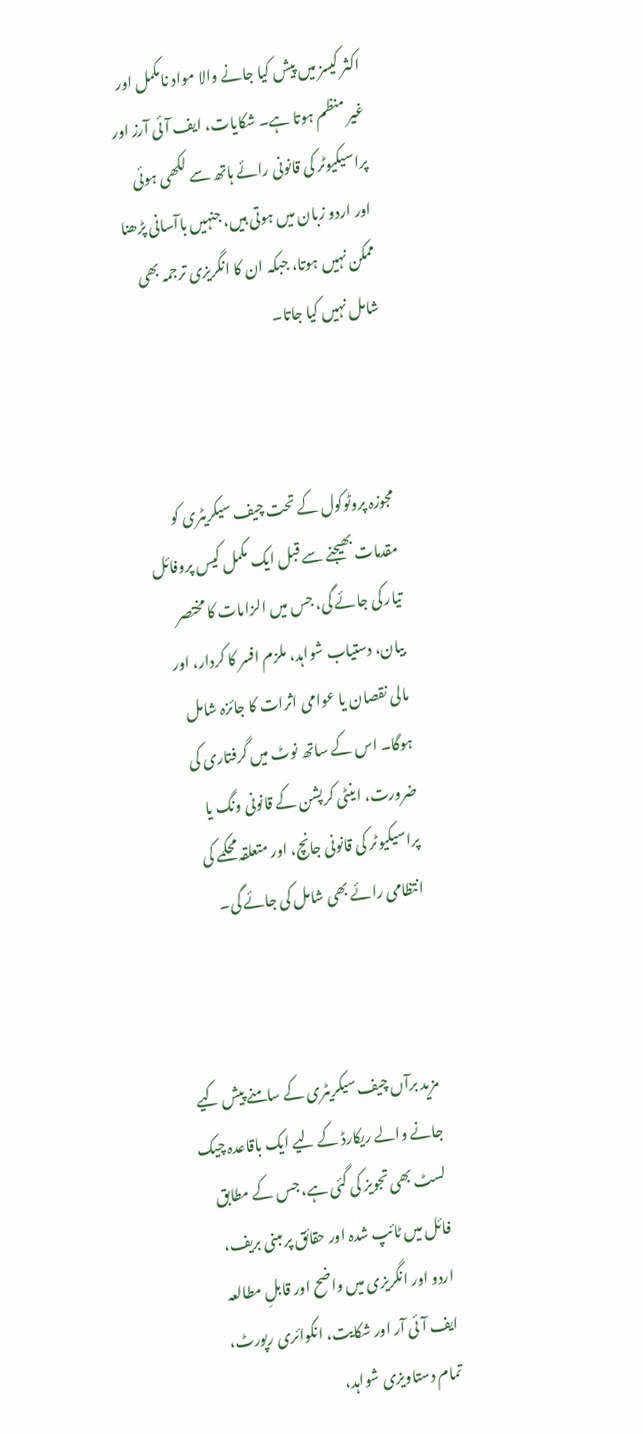اکثر کیسز میں پیش کیا جانے والا مواد نامکمل اور غیر منظم ہوتا ہے۔ شکایات، ایف آئی آرز اور پراسیکیوٹر کی قانونی رائے ہاتھ سے لکھی ہوئی اور اردو زبان میں ہوتی ہیں، جنہیں باآسانی پڑھنا ممکن نہیں ہوتا، جبکہ ان کا انگریزی ترجمہ بھی شامل نہیں کیا جاتا۔



مجوزہ پروٹوکول کے تحت چیف سیکریٹری کو مقدمات بھیجنے سے قبل ایک مکمل کیس پروفائل تیار کی جائے گی، جس میں الزامات کا مختصر بیان، دستیاب شواہد، ملزم افسر کا کردار، اور مالی نقصان یا عوامی اثرات کا جائزہ شامل ہوگا۔ اس کے ساتھ نوٹ میں گرفتاری کی ضرورت، اینٹی کرپشن کے قانونی ونگ یا پراسیکیوٹر کی قانونی جانچ، اور متعلقہ محکمے کی انتظامی رائے بھی شامل کی جائے گی۔



مزید برآں چیف سیکریٹری کے سامنے پیش کیے جانے والے ریکارڈ کے لیے ایک باقاعدہ چیک لسٹ بھی تجویز کی گئی ہے، جس کے مطابق فائل میں ٹائپ شدہ اور حقائق پر مبنی بریف، اردو اور انگریزی میں واضح اور قابلِ مطالعہ ایف آئی آر اور شکایت، انکوائری رپورٹ، تمام دستاویزی شواہد،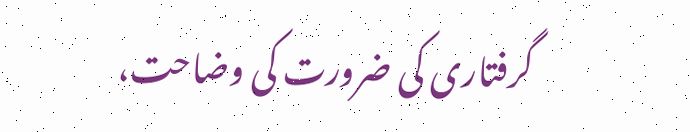گرفتاری کی ضرورت کی وضاحت،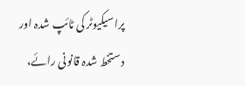پراسیکیوٹر کی ٹائپ شدہ اور دستخط شدہ قانونی رائے،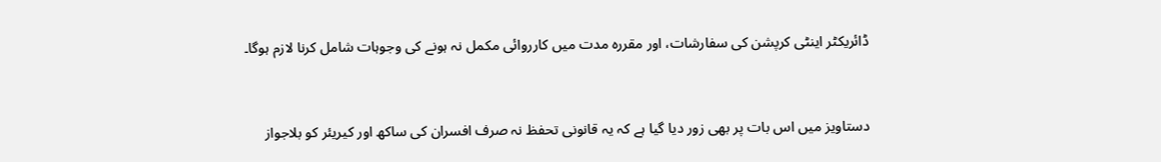ڈائریکٹر اینٹی کرپشن کی سفارشات، اور مقررہ مدت میں کارروائی مکمل نہ ہونے کی وجوہات شامل کرنا لازم ہوگا۔



دستاویز میں اس بات پر بھی زور دیا گیا ہے کہ یہ قانونی تحفظ نہ صرف افسران کی ساکھ اور کیریئر کو بلاجواز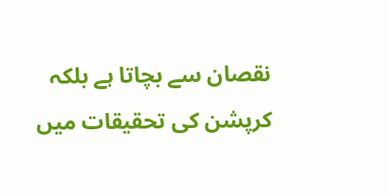نقصان سے بچاتا ہے بلکہ کرپشن کی تحقیقات میں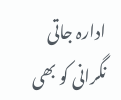ادارہ جاتی نگرانی کو بھی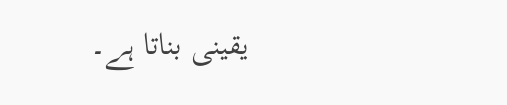یقینی بناتا ہے۔